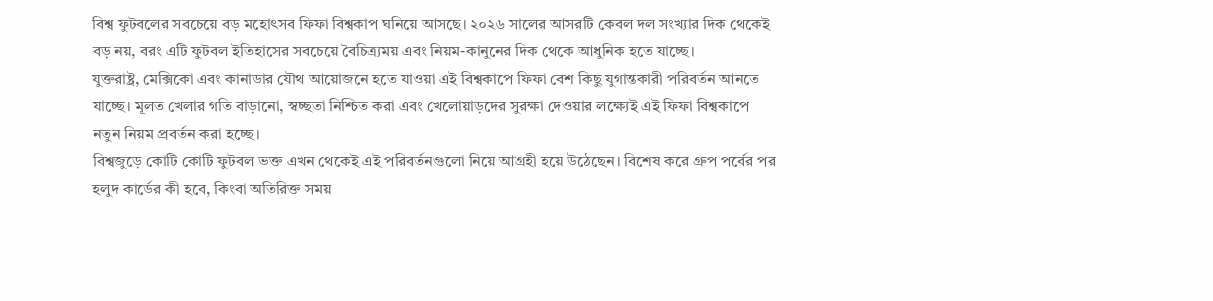বিশ্ব ফুটবলের সবচেয়ে বড় মহোৎসব ফিফা বিশ্বকাপ ঘনিয়ে আসছে। ২০২৬ সালের আসরটি কেবল দল সংখ্যার দিক থেকেই বড় নয়, বরং এটি ফুটবল ইতিহাসের সবচেয়ে বৈচিত্র্যময় এবং নিয়ম-কানুনের দিক থেকে আধুনিক হতে যাচ্ছে।
যুক্তরাষ্ট্র, মেক্সিকো এবং কানাডার যৌথ আয়োজনে হতে যাওয়া এই বিশ্বকাপে ফিফা বেশ কিছু যুগান্তকারী পরিবর্তন আনতে যাচ্ছে। মূলত খেলার গতি বাড়ানো, স্বচ্ছতা নিশ্চিত করা এবং খেলোয়াড়দের সুরক্ষা দেওয়ার লক্ষ্যেই এই ফিফা বিশ্বকাপে নতুন নিয়ম প্রবর্তন করা হচ্ছে।
বিশ্বজুড়ে কোটি কোটি ফুটবল ভক্ত এখন থেকেই এই পরিবর্তনগুলো নিয়ে আগ্রহী হয়ে উঠেছেন। বিশেষ করে গ্রুপ পর্বের পর হলুদ কার্ডের কী হবে, কিংবা অতিরিক্ত সময়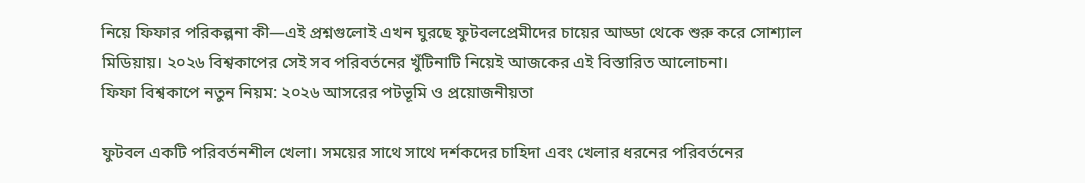নিয়ে ফিফার পরিকল্পনা কী—এই প্রশ্নগুলোই এখন ঘুরছে ফুটবলপ্রেমীদের চায়ের আড্ডা থেকে শুরু করে সোশ্যাল মিডিয়ায়। ২০২৬ বিশ্বকাপের সেই সব পরিবর্তনের খুঁটিনাটি নিয়েই আজকের এই বিস্তারিত আলোচনা।
ফিফা বিশ্বকাপে নতুন নিয়ম: ২০২৬ আসরের পটভূমি ও প্রয়োজনীয়তা

ফুটবল একটি পরিবর্তনশীল খেলা। সময়ের সাথে সাথে দর্শকদের চাহিদা এবং খেলার ধরনের পরিবর্তনের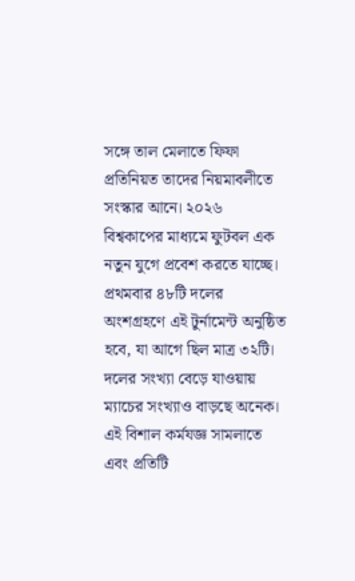সঙ্গে তাল মেলাতে ফিফা প্রতিনিয়ত তাদের নিয়মাবলীতে সংস্কার আনে। ২০২৬ বিশ্বকাপের মাধ্যমে ফুটবল এক নতুন যুগে প্রবেশ করতে যাচ্ছে। প্রথমবার ৪৮টি দলের অংশগ্রহণে এই টুর্নামেন্ট অনুষ্ঠিত হবে, যা আগে ছিল মাত্র ৩২টি।
দলের সংখ্যা বেড়ে যাওয়ায় ম্যাচের সংখ্যাও বাড়ছে অনেক। এই বিশাল কর্মযজ্ঞ সামলাতে এবং প্রতিটি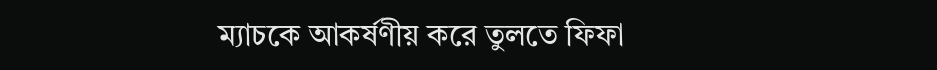ম্যাচকে আকর্ষণীয় করে তুলতে ফিফা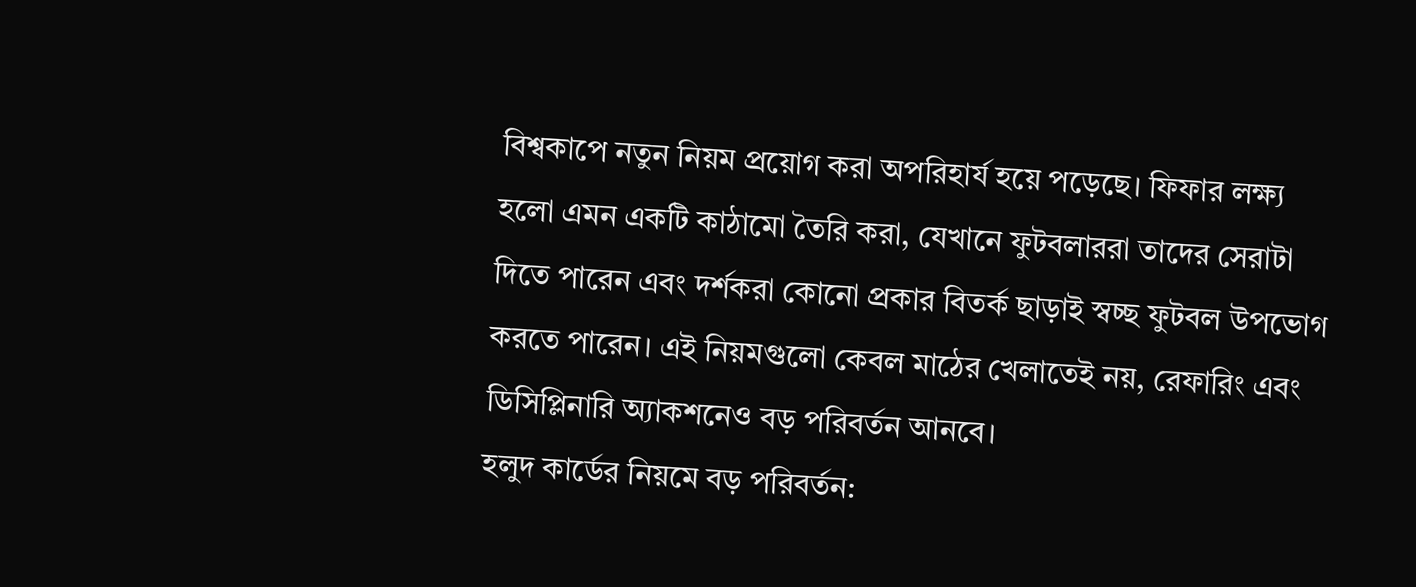বিশ্বকাপে নতুন নিয়ম প্রয়োগ করা অপরিহার্য হয়ে পড়েছে। ফিফার লক্ষ্য হলো এমন একটি কাঠামো তৈরি করা, যেখানে ফুটবলাররা তাদের সেরাটা দিতে পারেন এবং দর্শকরা কোনো প্রকার বিতর্ক ছাড়াই স্বচ্ছ ফুটবল উপভোগ করতে পারেন। এই নিয়মগুলো কেবল মাঠের খেলাতেই নয়, রেফারিং এবং ডিসিপ্লিনারি অ্যাকশনেও বড় পরিবর্তন আনবে।
হলুদ কার্ডের নিয়মে বড় পরিবর্তন: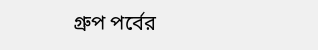গ্রুপ পর্বের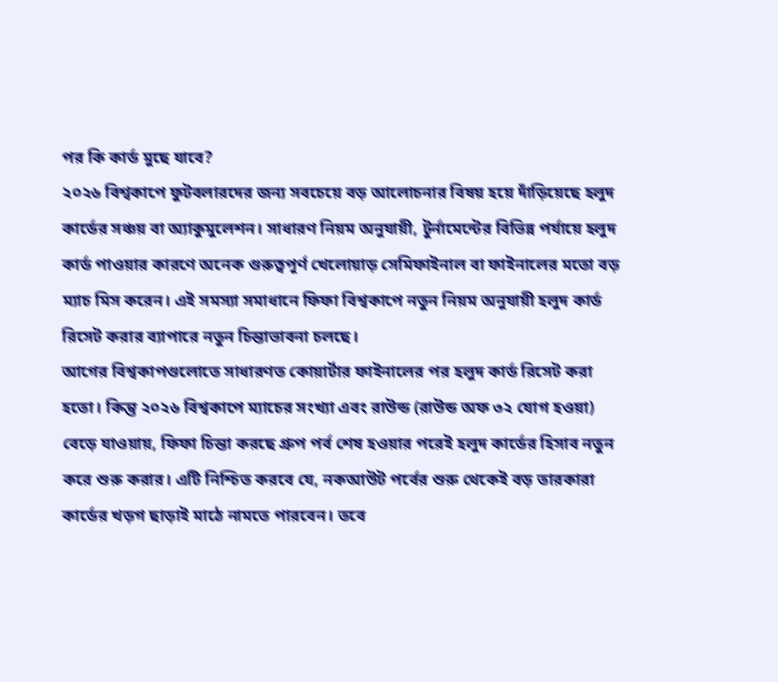পর কি কার্ড মুছে যাবে?
২০২৬ বিশ্বকাপে ফুটবলারদের জন্য সবচেয়ে বড় আলোচনার বিষয় হয়ে দাঁড়িয়েছে হলুদ কার্ডের সঞ্চয় বা অ্যাকুমুলেশন। সাধারণ নিয়ম অনুযায়ী, টুর্নামেন্টের বিভিন্ন পর্যায়ে হলুদ কার্ড পাওয়ার কারণে অনেক গুরুত্বপূর্ণ খেলোয়াড় সেমিফাইনাল বা ফাইনালের মতো বড় ম্যাচ মিস করেন। এই সমস্যা সমাধানে ফিফা বিশ্বকাপে নতুন নিয়ম অনুযায়ী হলুদ কার্ড রিসেট করার ব্যাপারে নতুন চিন্তাভাবনা চলছে।
আগের বিশ্বকাপগুলোতে সাধারণত কোয়ার্টার ফাইনালের পর হলুদ কার্ড রিসেট করা হতো। কিন্তু ২০২৬ বিশ্বকাপে ম্যাচের সংখ্যা এবং রাউন্ড (রাউন্ড অফ ৩২ যোগ হওয়া) বেড়ে যাওয়ায়, ফিফা চিন্তা করছে গ্রুপ পর্ব শেষ হওয়ার পরেই হলুদ কার্ডের হিসাব নতুন করে শুরু করার। এটি নিশ্চিত করবে যে, নকআউট পর্বের শুরু থেকেই বড় তারকারা কার্ডের খড়গ ছাড়াই মাঠে নামতে পারবেন। তবে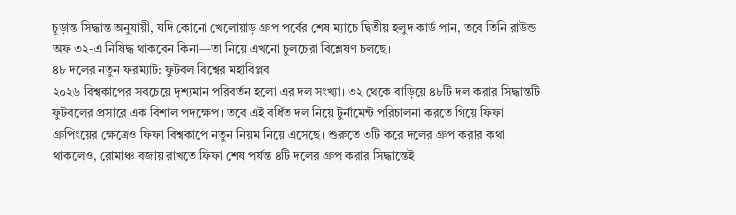চূড়ান্ত সিদ্ধান্ত অনুযায়ী, যদি কোনো খেলোয়াড় গ্রুপ পর্বের শেষ ম্যাচে দ্বিতীয় হলুদ কার্ড পান, তবে তিনি রাউন্ড অফ ৩২-এ নিষিদ্ধ থাকবেন কিনা—তা নিয়ে এখনো চুলচেরা বিশ্লেষণ চলছে।
৪৮ দলের নতুন ফরম্যাট: ফুটবল বিশ্বের মহাবিপ্লব
২০২৬ বিশ্বকাপের সবচেয়ে দৃশ্যমান পরিবর্তন হলো এর দল সংখ্যা। ৩২ থেকে বাড়িয়ে ৪৮টি দল করার সিদ্ধান্তটি ফুটবলের প্রসারে এক বিশাল পদক্ষেপ। তবে এই বর্ধিত দল নিয়ে টুর্নামেন্ট পরিচালনা করতে গিয়ে ফিফা গ্রুপিংয়ের ক্ষেত্রেও ফিফা বিশ্বকাপে নতুন নিয়ম নিয়ে এসেছে। শুরুতে ৩টি করে দলের গ্রুপ করার কথা থাকলেও, রোমাঞ্চ বজায় রাখতে ফিফা শেষ পর্যন্ত ৪টি দলের গ্রুপ করার সিদ্ধান্তেই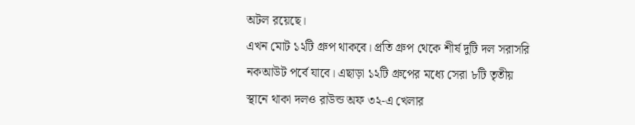অটল রয়েছে।
এখন মোট ১২টি গ্রুপ থাকবে। প্রতি গ্রুপ থেকে শীর্ষ দুটি দল সরাসরি নকআউট পর্বে যাবে। এছাড়া ১২টি গ্রুপের মধ্যে সেরা ৮টি তৃতীয় স্থানে থাকা দলও রাউন্ড অফ ৩২-এ খেলার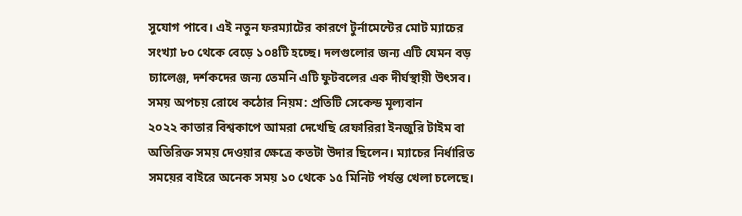সুযোগ পাবে। এই নতুন ফরম্যাটের কারণে টুর্নামেন্টের মোট ম্যাচের সংখ্যা ৮০ থেকে বেড়ে ১০৪টি হচ্ছে। দলগুলোর জন্য এটি যেমন বড় চ্যালেঞ্জ, দর্শকদের জন্য তেমনি এটি ফুটবলের এক দীর্ঘস্থায়ী উৎসব।
সময় অপচয় রোধে কঠোর নিয়ম: প্রতিটি সেকেন্ড মূল্যবান
২০২২ কাতার বিশ্বকাপে আমরা দেখেছি রেফারিরা ইনজুরি টাইম বা অতিরিক্ত সময় দেওয়ার ক্ষেত্রে কতটা উদার ছিলেন। ম্যাচের নির্ধারিত সময়ের বাইরে অনেক সময় ১০ থেকে ১৫ মিনিট পর্যন্ত খেলা চলেছে।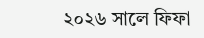২০২৬ সালে ফিফা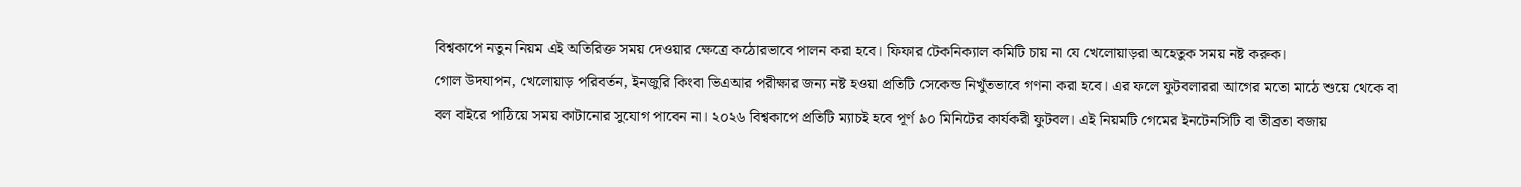বিশ্বকাপে নতুন নিয়ম এই অতিরিক্ত সময় দেওয়ার ক্ষেত্রে কঠোরভাবে পালন করা হবে। ফিফার টেকনিক্যাল কমিটি চায় না যে খেলোয়াড়রা অহেতুক সময় নষ্ট করুক।
গোল উদযাপন, খেলোয়াড় পরিবর্তন, ইনজুরি কিংবা ভিএআর পরীক্ষার জন্য নষ্ট হওয়া প্রতিটি সেকেন্ড নিখুঁতভাবে গণনা করা হবে। এর ফলে ফুটবলাররা আগের মতো মাঠে শুয়ে থেকে বা বল বাইরে পাঠিয়ে সময় কাটানোর সুযোগ পাবেন না। ২০২৬ বিশ্বকাপে প্রতিটি ম্যাচই হবে পূর্ণ ৯০ মিনিটের কার্যকরী ফুটবল। এই নিয়মটি গেমের ইনটেনসিটি বা তীব্রতা বজায়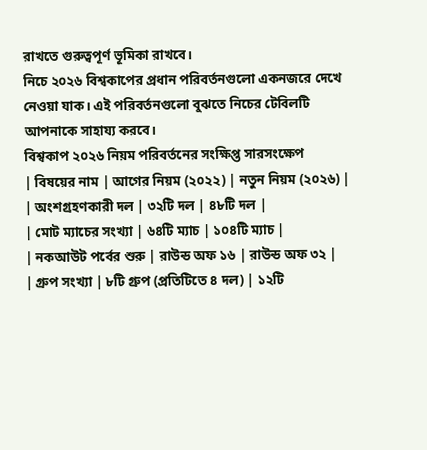রাখতে গুরুত্বপূর্ণ ভূমিকা রাখবে।
নিচে ২০২৬ বিশ্বকাপের প্রধান পরিবর্তনগুলো একনজরে দেখে নেওয়া যাক। এই পরিবর্তনগুলো বুঝতে নিচের টেবিলটি আপনাকে সাহায্য করবে।
বিশ্বকাপ ২০২৬ নিয়ম পরিবর্তনের সংক্ষিপ্ত সারসংক্ষেপ
| বিষয়ের নাম | আগের নিয়ম (২০২২) | নতুন নিয়ম (২০২৬) |
| অংশগ্রহণকারী দল | ৩২টি দল | ৪৮টি দল |
| মোট ম্যাচের সংখ্যা | ৬৪টি ম্যাচ | ১০৪টি ম্যাচ |
| নকআউট পর্বের শুরু | রাউন্ড অফ ১৬ | রাউন্ড অফ ৩২ |
| গ্রুপ সংখ্যা | ৮টি গ্রুপ (প্রতিটিতে ৪ দল) | ১২টি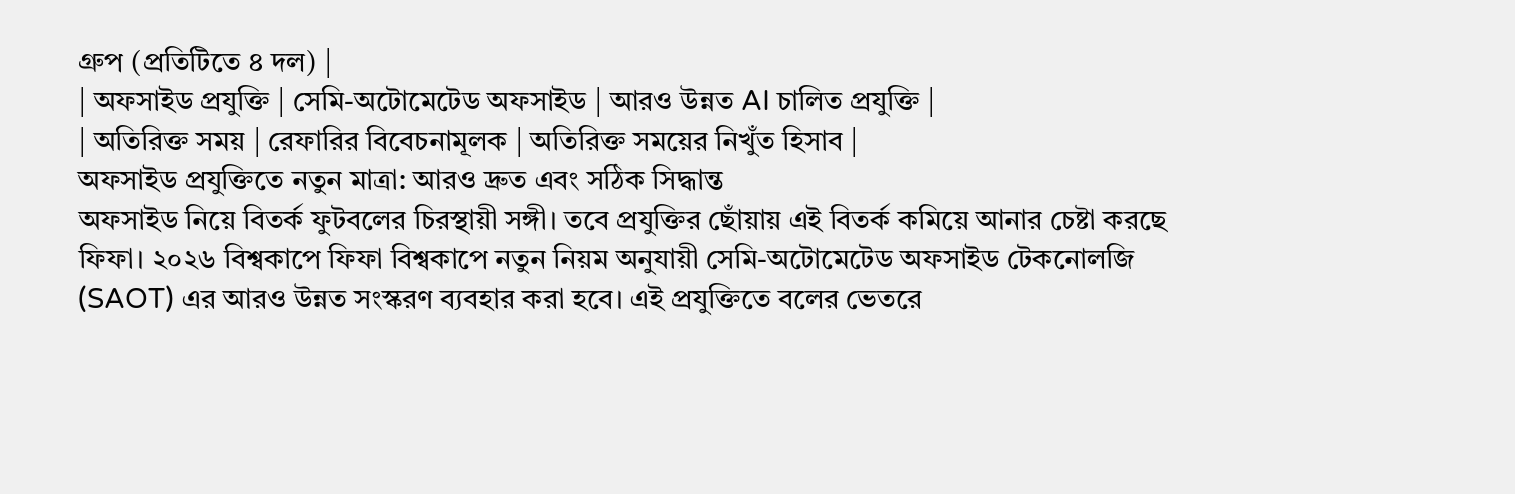গ্রুপ (প্রতিটিতে ৪ দল) |
| অফসাইড প্রযুক্তি | সেমি-অটোমেটেড অফসাইড | আরও উন্নত AI চালিত প্রযুক্তি |
| অতিরিক্ত সময় | রেফারির বিবেচনামূলক | অতিরিক্ত সময়ের নিখুঁত হিসাব |
অফসাইড প্রযুক্তিতে নতুন মাত্রা: আরও দ্রুত এবং সঠিক সিদ্ধান্ত
অফসাইড নিয়ে বিতর্ক ফুটবলের চিরস্থায়ী সঙ্গী। তবে প্রযুক্তির ছোঁয়ায় এই বিতর্ক কমিয়ে আনার চেষ্টা করছে ফিফা। ২০২৬ বিশ্বকাপে ফিফা বিশ্বকাপে নতুন নিয়ম অনুযায়ী সেমি-অটোমেটেড অফসাইড টেকনোলজি (SAOT) এর আরও উন্নত সংস্করণ ব্যবহার করা হবে। এই প্রযুক্তিতে বলের ভেতরে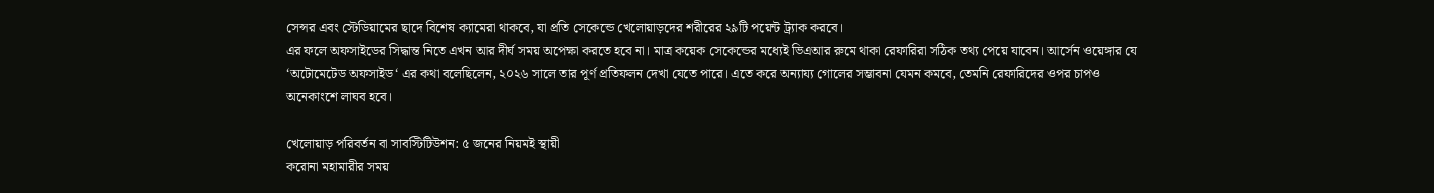সেন্সর এবং স্টেডিয়ামের ছাদে বিশেষ ক্যামেরা থাকবে, যা প্রতি সেকেন্ডে খেলোয়াড়দের শরীরের ২৯টি পয়েন্ট ট্র্যাক করবে।
এর ফলে অফসাইডের সিদ্ধান্ত নিতে এখন আর দীর্ঘ সময় অপেক্ষা করতে হবে না। মাত্র কয়েক সেকেন্ডের মধ্যেই ভিএআর রুমে থাকা রেফারিরা সঠিক তথ্য পেয়ে যাবেন। আর্সেন ওয়েঙ্গার যে ‘অটোমেটেড অফসাইড‘ এর কথা বলেছিলেন, ২০২৬ সালে তার পূর্ণ প্রতিফলন দেখা যেতে পারে। এতে করে অন্যায্য গোলের সম্ভাবনা যেমন কমবে, তেমনি রেফারিদের ওপর চাপও অনেকাংশে লাঘব হবে।

খেলোয়াড় পরিবর্তন বা সাবস্টিটিউশন: ৫ জনের নিয়মই স্থায়ী
করোনা মহামারীর সময়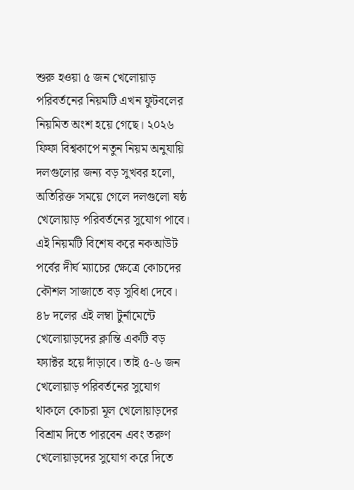শুরু হওয়া ৫ জন খেলোয়াড় পরিবর্তনের নিয়মটি এখন ফুটবলের নিয়মিত অংশ হয়ে গেছে। ২০২৬ ফিফা বিশ্বকাপে নতুন নিয়ম অনুযায়ি দলগুলোর জন্য বড় সুখবর হলো, অতিরিক্ত সময়ে গেলে দলগুলো ষষ্ঠ খেলোয়াড় পরিবর্তনের সুযোগ পাবে। এই নিয়মটি বিশেষ করে নকআউট পর্বের দীর্ঘ ম্যাচের ক্ষেত্রে কোচদের কৌশল সাজাতে বড় সুবিধা দেবে।
৪৮ দলের এই লম্বা টুর্নামেন্টে খেলোয়াড়দের ক্লান্তি একটি বড় ফ্যাক্টর হয়ে দাঁড়াবে। তাই ৫-৬ জন খেলোয়াড় পরিবর্তনের সুযোগ থাকলে কোচরা মূল খেলোয়াড়দের বিশ্রাম দিতে পারবেন এবং তরুণ খেলোয়াড়দের সুযোগ করে দিতে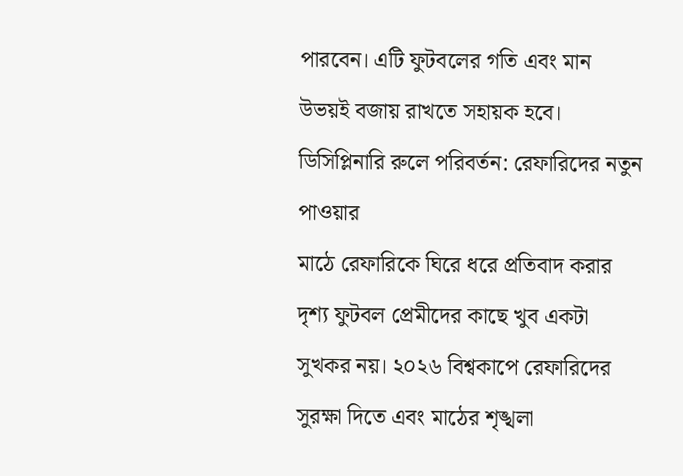পারবেন। এটি ফুটবলের গতি এবং মান উভয়ই বজায় রাখতে সহায়ক হবে।
ডিসিপ্লিনারি রুলে পরিবর্তন: রেফারিদের নতুন পাওয়ার
মাঠে রেফারিকে ঘিরে ধরে প্রতিবাদ করার দৃশ্য ফুটবল প্রেমীদের কাছে খুব একটা সুখকর নয়। ২০২৬ বিশ্বকাপে রেফারিদের সুরক্ষা দিতে এবং মাঠের শৃঙ্খলা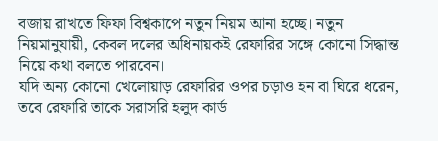বজায় রাখতে ফিফা বিশ্বকাপে নতুন নিয়ম আনা হচ্ছে। নতুন নিয়মানুযায়ী, কেবল দলের অধিনায়কই রেফারির সঙ্গে কোনো সিদ্ধান্ত নিয়ে কথা বলতে পারবেন।
যদি অন্য কোনো খেলোয়াড় রেফারির ওপর চড়াও হন বা ঘিরে ধরেন, তবে রেফারি তাকে সরাসরি হলুদ কার্ড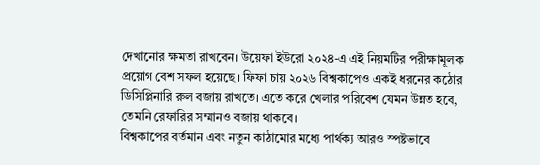দেখানোর ক্ষমতা রাখবেন। উয়েফা ইউরো ২০২৪-এ এই নিয়মটির পরীক্ষামূলক প্রয়োগ বেশ সফল হয়েছে। ফিফা চায় ২০২৬ বিশ্বকাপেও একই ধরনের কঠোর ডিসিপ্লিনারি রুল বজায় রাখতে। এতে করে খেলার পরিবেশ যেমন উন্নত হবে, তেমনি রেফারির সম্মানও বজায় থাকবে।
বিশ্বকাপের বর্তমান এবং নতুন কাঠামোর মধ্যে পার্থক্য আরও স্পষ্টভাবে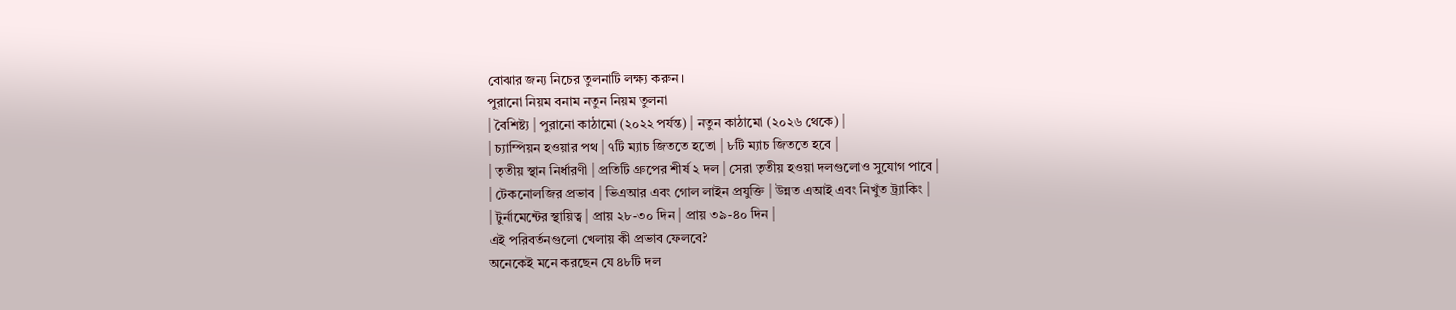বোঝার জন্য নিচের তুলনাটি লক্ষ্য করুন।
পুরানো নিয়ম বনাম নতুন নিয়ম তুলনা
| বৈশিষ্ট্য | পুরানো কাঠামো (২০২২ পর্যন্ত) | নতুন কাঠামো (২০২৬ থেকে) |
| চ্যাম্পিয়ন হওয়ার পথ | ৭টি ম্যাচ জিততে হতো | ৮টি ম্যাচ জিততে হবে |
| তৃতীয় স্থান নির্ধারণী | প্রতিটি গ্রুপের শীর্ষ ২ দল | সেরা তৃতীয় হওয়া দলগুলোও সুযোগ পাবে |
| টেকনোলজির প্রভাব | ভিএআর এবং গোল লাইন প্রযুক্তি | উন্নত এআই এবং নিখুঁত ট্র্যাকিং |
| টুর্নামেন্টের স্থায়িত্ব | প্রায় ২৮-৩০ দিন | প্রায় ৩৯-৪০ দিন |
এই পরিবর্তনগুলো খেলায় কী প্রভাব ফেলবে?
অনেকেই মনে করছেন যে ৪৮টি দল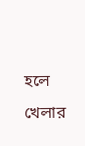হলে খেলার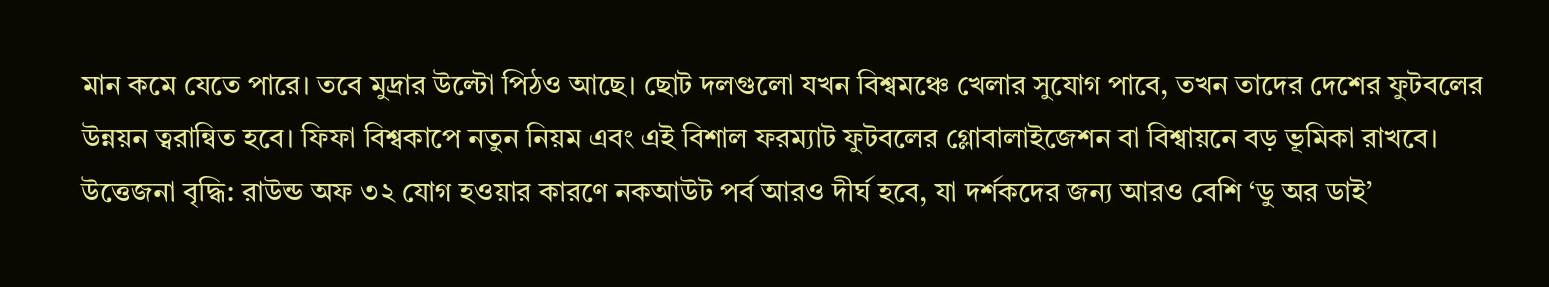মান কমে যেতে পারে। তবে মুদ্রার উল্টো পিঠও আছে। ছোট দলগুলো যখন বিশ্বমঞ্চে খেলার সুযোগ পাবে, তখন তাদের দেশের ফুটবলের উন্নয়ন ত্বরান্বিত হবে। ফিফা বিশ্বকাপে নতুন নিয়ম এবং এই বিশাল ফরম্যাট ফুটবলের গ্লোবালাইজেশন বা বিশ্বায়নে বড় ভূমিকা রাখবে।
উত্তেজনা বৃদ্ধি: রাউন্ড অফ ৩২ যোগ হওয়ার কারণে নকআউট পর্ব আরও দীর্ঘ হবে, যা দর্শকদের জন্য আরও বেশি ‘ডু অর ডাই’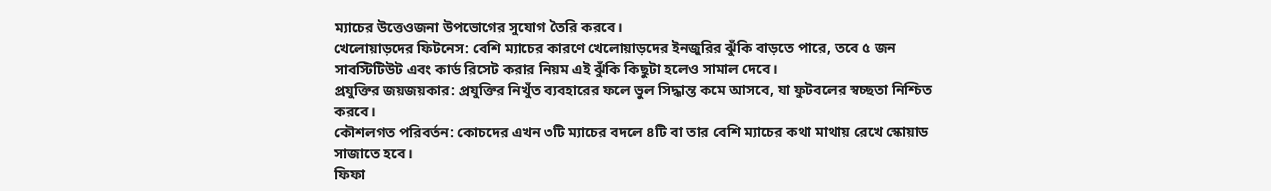ম্যাচের উত্তেওজনা উপভোগের সুযোগ তৈরি করবে।
খেলোয়াড়দের ফিটনেস: বেশি ম্যাচের কারণে খেলোয়াড়দের ইনজুরির ঝুঁকি বাড়তে পারে, তবে ৫ জন সাবস্টিটিউট এবং কার্ড রিসেট করার নিয়ম এই ঝুঁকি কিছুটা হলেও সামাল দেবে।
প্রযুক্তির জয়জয়কার: প্রযুক্তির নিখুঁত ব্যবহারের ফলে ভুল সিদ্ধান্ত কমে আসবে, যা ফুটবলের স্বচ্ছতা নিশ্চিত করবে।
কৌশলগত পরিবর্তন: কোচদের এখন ৩টি ম্যাচের বদলে ৪টি বা তার বেশি ম্যাচের কথা মাথায় রেখে স্কোয়াড সাজাতে হবে।
ফিফা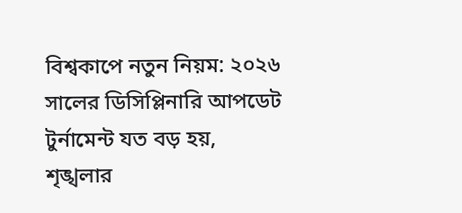বিশ্বকাপে নতুন নিয়ম: ২০২৬ সালের ডিসিপ্লিনারি আপডেট
টুর্নামেন্ট যত বড় হয়, শৃঙ্খলার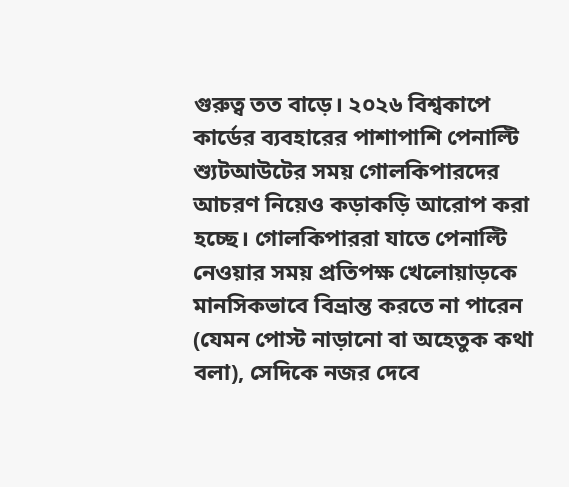গুরুত্ব তত বাড়ে। ২০২৬ বিশ্বকাপে কার্ডের ব্যবহারের পাশাপাশি পেনাল্টি শ্যুটআউটের সময় গোলকিপারদের আচরণ নিয়েও কড়াকড়ি আরোপ করা হচ্ছে। গোলকিপাররা যাতে পেনাল্টি নেওয়ার সময় প্রতিপক্ষ খেলোয়াড়কে মানসিকভাবে বিভ্রান্ত করতে না পারেন (যেমন পোস্ট নাড়ানো বা অহেতুক কথা বলা), সেদিকে নজর দেবে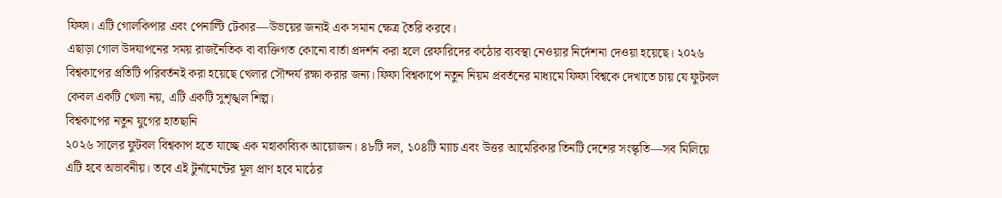ফিফা। এটি গোলকিপার এবং পেনাল্টি টেকার—উভয়ের জন্যই এক সমান ক্ষেত্র তৈরি করবে।
এছাড়া গোল উদযাপনের সময় রাজনৈতিক বা ব্যক্তিগত কোনো বার্তা প্রদর্শন করা হলে রেফারিদের কঠোর ব্যবস্থা নেওয়ার নির্দেশনা দেওয়া হয়েছে। ২০২৬ বিশ্বকাপের প্রতিটি পরিবর্তনই করা হয়েছে খেলার সৌন্দর্য রক্ষা করার জন্য। ফিফা বিশ্বকাপে নতুন নিয়ম প্রবর্তনের মাধ্যমে ফিফা বিশ্বকে দেখাতে চায় যে ফুটবল কেবল একটি খেলা নয়, এটি একটি সুশৃঙ্খল শিল্প।
বিশ্বকাপের নতুন যুগের হাতছানি
২০২৬ সালের ফুটবল বিশ্বকাপ হতে যাচ্ছে এক মহাকাব্যিক আয়োজন। ৪৮টি দল, ১০৪টি ম্যাচ এবং উত্তর আমেরিকার তিনটি দেশের সংস্কৃতি—সব মিলিয়ে এটি হবে অভাবনীয়। তবে এই টুর্নামেন্টের মূল প্রাণ হবে মাঠের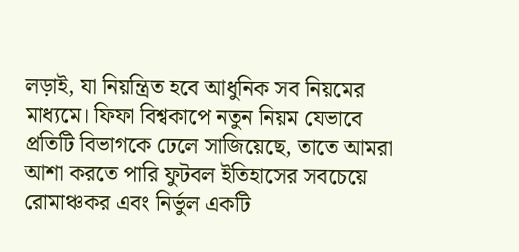লড়াই, যা নিয়ন্ত্রিত হবে আধুনিক সব নিয়মের মাধ্যমে। ফিফা বিশ্বকাপে নতুন নিয়ম যেভাবে প্রতিটি বিভাগকে ঢেলে সাজিয়েছে, তাতে আমরা আশা করতে পারি ফুটবল ইতিহাসের সবচেয়ে রোমাঞ্চকর এবং নির্ভুল একটি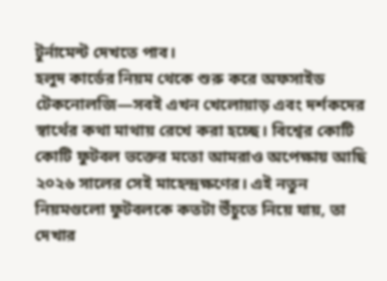টুর্নামেন্ট দেখতে পাব।
হলুদ কার্ডের নিয়ম থেকে শুরু করে অফসাইড টেকনোলজি—সবই এখন খেলোয়াড় এবং দর্শকদের স্বার্থের কথা মাথায় রেখে করা হচ্ছে। বিশ্বের কোটি কোটি ফুটবল ভক্তের মতো আমরাও অপেক্ষায় আছি ২০২৬ সালের সেই মাহেন্দ্রক্ষণের। এই নতুন নিয়মগুলো ফুটবলকে কতটা উঁচুতে নিয়ে যায়, তা দেখার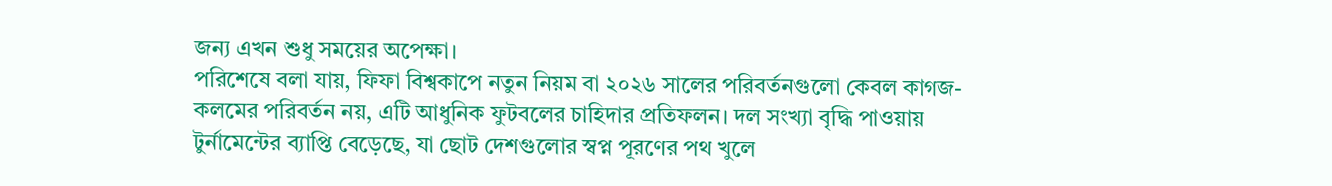জন্য এখন শুধু সময়ের অপেক্ষা।
পরিশেষে বলা যায়, ফিফা বিশ্বকাপে নতুন নিয়ম বা ২০২৬ সালের পরিবর্তনগুলো কেবল কাগজ-কলমের পরিবর্তন নয়, এটি আধুনিক ফুটবলের চাহিদার প্রতিফলন। দল সংখ্যা বৃদ্ধি পাওয়ায় টুর্নামেন্টের ব্যাপ্তি বেড়েছে, যা ছোট দেশগুলোর স্বপ্ন পূরণের পথ খুলে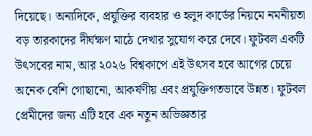দিয়েছে। অন্যদিকে, প্রযুক্তির ব্যবহার ও হলুদ কার্ডের নিয়মে নমনীয়তা বড় তারকাদের দীর্ঘক্ষণ মাঠে দেখার সুযোগ করে দেবে। ফুটবল একটি উৎসবের নাম, আর ২০২৬ বিশ্বকাপে এই উৎসব হবে আগের চেয়ে অনেক বেশি গোছানো, আকর্ষণীয় এবং প্রযুক্তিগতভাবে উন্নত। ফুটবল প্রেমীদের জন্য এটি হবে এক নতুন অভিজ্ঞতার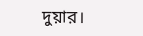দুয়ার।